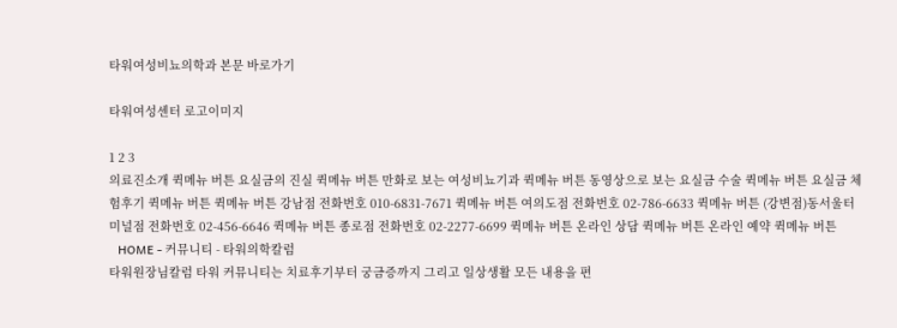타워여성비뇨의학과 본문 바로가기

타워여성센터 로고이미지

1 2 3
의료진소개 퀵메뉴 버튼 요실금의 진실 퀵메뉴 버튼 만화로 보는 여성비뇨기과 퀵메뉴 버튼 동영상으로 보는 요실금 수술 퀵메뉴 버튼 요실금 체험후기 퀵메뉴 버튼 퀵메뉴 버튼 강남점 전화번호 010-6831-7671 퀵메뉴 버튼 여의도점 전화번호 02-786-6633 퀵메뉴 버튼 (강변점)동서울터미널점 전화번호 02-456-6646 퀵메뉴 버튼 종로점 전화번호 02-2277-6699 퀵메뉴 버튼 온라인 상담 퀵메뉴 버튼 온라인 예약 퀵메뉴 버튼
   HOME - 커뮤니티 - 타워의학칼럼
타워원장님칼럼 타워 커뮤니티는 치료후기부터 궁금증까지 그리고 일상생활 모든 내용을 편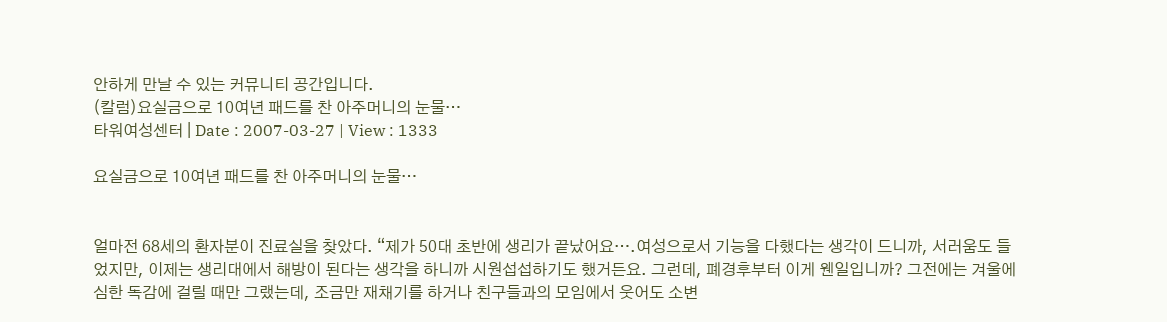안하게 만날 수 있는 커뮤니티 공간입니다.
(칼럼)요실금으로 10여년 패드를 찬 아주머니의 눈물…
타워여성센터 | Date : 2007-03-27 | View : 1333

요실금으로 10여년 패드를 찬 아주머니의 눈물…


얼마전 68세의 환자분이 진료실을 찾았다. “제가 50대 초반에 생리가 끝났어요….여성으로서 기능을 다했다는 생각이 드니까, 서러움도 들었지만, 이제는 생리대에서 해방이 된다는 생각을 하니까 시원섭섭하기도 했거든요. 그런데, 폐경후부터 이게 웬일입니까? 그전에는 겨울에 심한 독감에 걸릴 때만 그랬는데, 조금만 재채기를 하거나 친구들과의 모임에서 웃어도 소변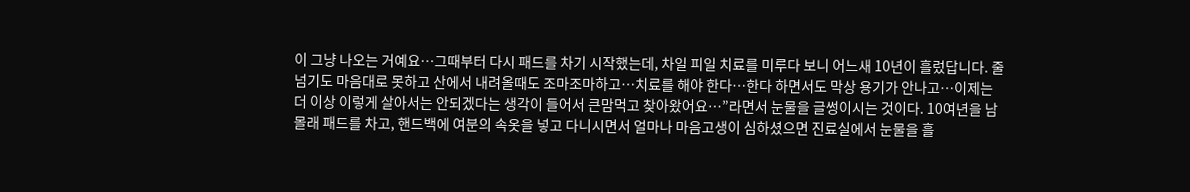이 그냥 나오는 거예요…그때부터 다시 패드를 차기 시작했는데, 차일 피일 치료를 미루다 보니 어느새 10년이 흘렀답니다. 줄넘기도 마음대로 못하고 산에서 내려올때도 조마조마하고…치료를 해야 한다…한다 하면서도 막상 용기가 안나고…이제는 더 이상 이렇게 살아서는 안되겠다는 생각이 들어서 큰맘먹고 찾아왔어요…”라면서 눈물을 글썽이시는 것이다. 10여년을 남몰래 패드를 차고, 핸드백에 여분의 속옷을 넣고 다니시면서 얼마나 마음고생이 심하셨으면 진료실에서 눈물을 흘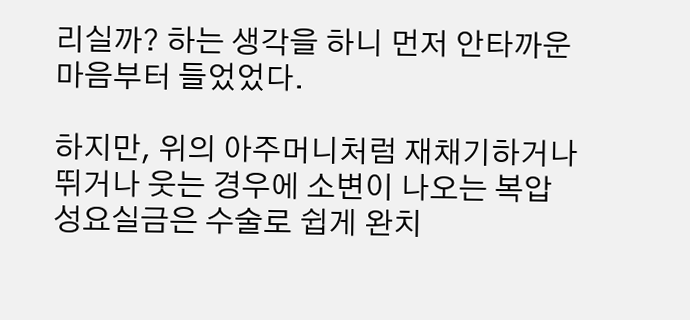리실까? 하는 생각을 하니 먼저 안타까운 마음부터 들었었다.

하지만, 위의 아주머니처럼 재채기하거나 뛰거나 웃는 경우에 소변이 나오는 복압성요실금은 수술로 쉽게 완치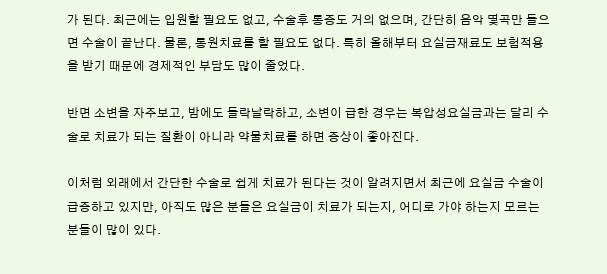가 된다. 최근에는 입원할 필요도 없고, 수술후 통증도 거의 없으며, 간단히 음악 몇곡만 들으면 수술이 끝난다. 물론, 통원치료를 할 필요도 없다. 특히 올해부터 요실금재료도 보험적용을 받기 때문에 경제적인 부담도 많이 줄었다.

반면 소변을 자주보고, 밤에도 들락날락하고, 소변이 급한 경우는 복압성요실금과는 달리 수술로 치료가 되는 질환이 아니라 약물치료를 하면 증상이 좋아진다.

이처럼 외래에서 간단한 수술로 쉽게 치료가 된다는 것이 알려지면서 최근에 요실금 수술이 급증하고 있지만, 아직도 많은 분들은 요실금이 치료가 되는지, 어디로 가야 하는지 모르는 분들이 많이 있다.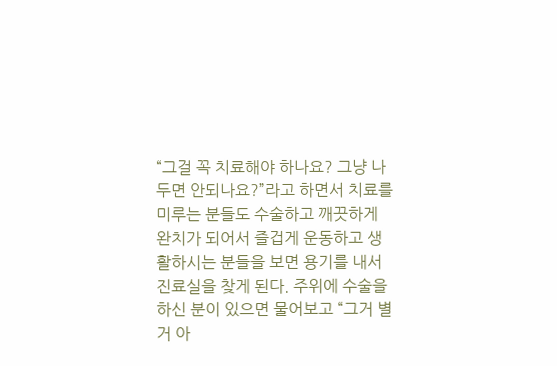“그걸 꼭 치료해야 하나요? 그냥 나두면 안되나요?”라고 하면서 치료를 미루는 분들도 수술하고 깨끗하게 완치가 되어서 즐겁게 운동하고 생활하시는 분들을 보면 용기를 내서 진료실을 찾게 된다. 주위에 수술을 하신 분이 있으면 물어보고 “그거 별거 아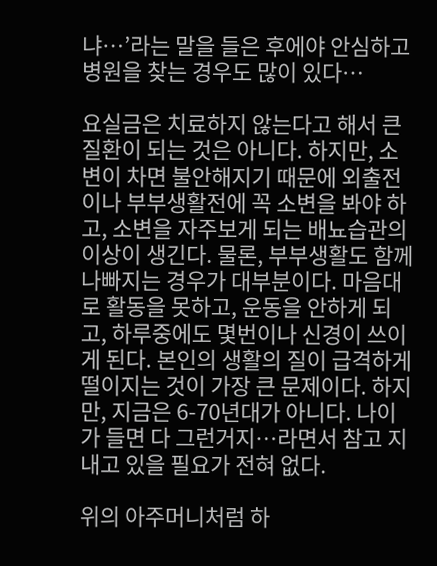냐…’라는 말을 들은 후에야 안심하고 병원을 찾는 경우도 많이 있다…

요실금은 치료하지 않는다고 해서 큰 질환이 되는 것은 아니다. 하지만, 소변이 차면 불안해지기 때문에 외출전이나 부부생활전에 꼭 소변을 봐야 하고, 소변을 자주보게 되는 배뇨습관의 이상이 생긴다. 물론, 부부생활도 함께 나빠지는 경우가 대부분이다. 마음대로 활동을 못하고, 운동을 안하게 되고, 하루중에도 몇번이나 신경이 쓰이게 된다. 본인의 생활의 질이 급격하게 떨이지는 것이 가장 큰 문제이다. 하지만, 지금은 6-70년대가 아니다. 나이가 들면 다 그런거지…라면서 참고 지내고 있을 필요가 전혀 없다.

위의 아주머니처럼 하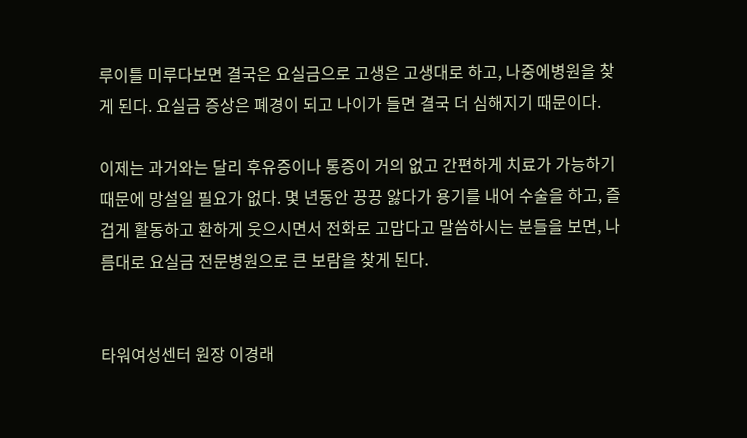루이틀 미루다보면 결국은 요실금으로 고생은 고생대로 하고, 나중에병원을 찾게 된다. 요실금 증상은 폐경이 되고 나이가 들면 결국 더 심해지기 때문이다.

이제는 과거와는 달리 후유증이나 통증이 거의 없고 간편하게 치료가 가능하기 때문에 망설일 필요가 없다. 몇 년동안 끙끙 앓다가 용기를 내어 수술을 하고, 즐겁게 활동하고 환하게 웃으시면서 전화로 고맙다고 말씀하시는 분들을 보면, 나름대로 요실금 전문병원으로 큰 보람을 찾게 된다.


타워여성센터 원장 이경래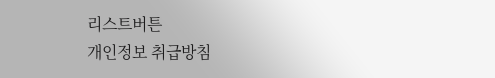리스트버튼
개인정보 취급방침